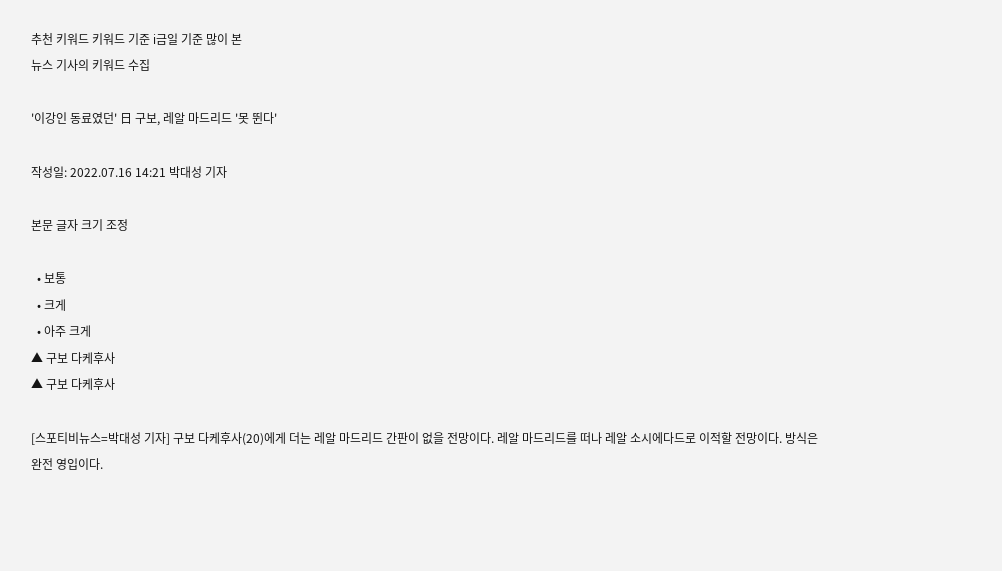추천 키워드 키워드 기준 i금일 기준 많이 본
뉴스 기사의 키워드 수집

'이강인 동료였던' 日 구보, 레알 마드리드 '못 뛴다'

작성일: 2022.07.16 14:21 박대성 기자

본문 글자 크기 조정

  • 보통
  • 크게
  • 아주 크게
▲ 구보 다케후사
▲ 구보 다케후사

[스포티비뉴스=박대성 기자] 구보 다케후사(20)에게 더는 레알 마드리드 간판이 없을 전망이다. 레알 마드리드를 떠나 레알 소시에다드로 이적할 전망이다. 방식은 완전 영입이다.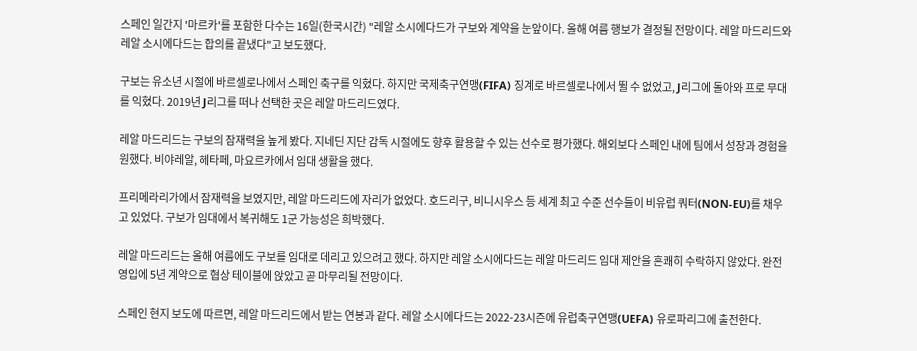스페인 일간지 '마르카'를 포함한 다수는 16일(한국시간) "레알 소시에다드가 구보와 계약을 눈앞이다. 올해 여름 행보가 결정될 전망이다. 레알 마드리드와 레알 소시에다드는 합의를 끝냈다"고 보도했다.

구보는 유소년 시절에 바르셀로나에서 스페인 축구를 익혔다. 하지만 국제축구연맹(FIFA) 징계로 바르셀로나에서 뛸 수 없었고, J리그에 돌아와 프로 무대를 익혔다. 2019년 J리그를 떠나 선택한 곳은 레알 마드리드였다.

레알 마드리드는 구보의 잠재력을 높게 봤다. 지네딘 지단 감독 시절에도 향후 활용할 수 있는 선수로 평가했다. 해외보다 스페인 내에 팀에서 성장과 경험을 원했다. 비야레알, 헤타페, 마요르카에서 임대 생활을 했다.

프리메라리가에서 잠재력을 보였지만, 레알 마드리드에 자리가 없었다. 호드리구, 비니시우스 등 세계 최고 수준 선수들이 비유럽 쿼터(NON-EU)를 채우고 있었다. 구보가 임대에서 복귀해도 1군 가능성은 희박했다.

레알 마드리드는 올해 여름에도 구보를 임대로 데리고 있으려고 했다. 하지만 레알 소시에다드는 레알 마드리드 임대 제안을 흔쾌히 수락하지 않았다. 완전 영입에 5년 계약으로 협상 테이블에 앉았고 곧 마무리될 전망이다.

스페인 현지 보도에 따르면, 레알 마드리드에서 받는 연봉과 같다. 레알 소시에다드는 2022-23시즌에 유럽축구연맹(UEFA) 유로파리그에 출전한다.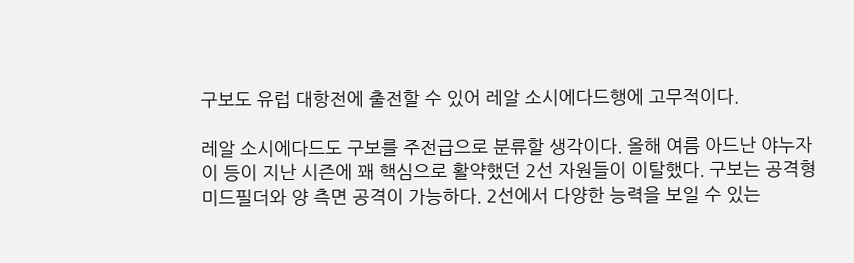구보도 유럽 대항전에 출전할 수 있어 레알 소시에다드행에 고무적이다.

레알 소시에다드도 구보를 주전급으로 분류할 생각이다. 올해 여름 아드난 야누자이 등이 지난 시즌에 꽤 핵심으로 활약했던 2선 자원들이 이탈했다. 구보는 공격형 미드필더와 양 측면 공격이 가능하다. 2선에서 다양한 능력을 보일 수 있는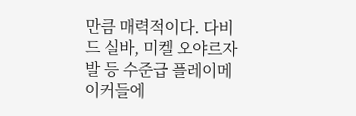만큼 매력적이다. 다비드 실바, 미켈 오야르자발 등 수준급 플레이메이커들에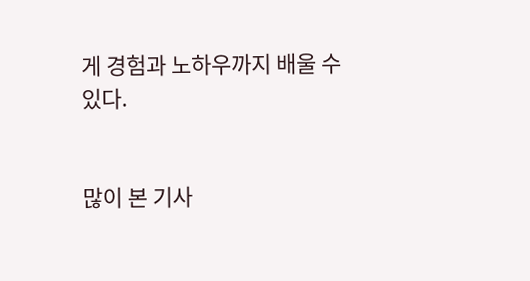게 경험과 노하우까지 배울 수 있다.


많이 본 기사